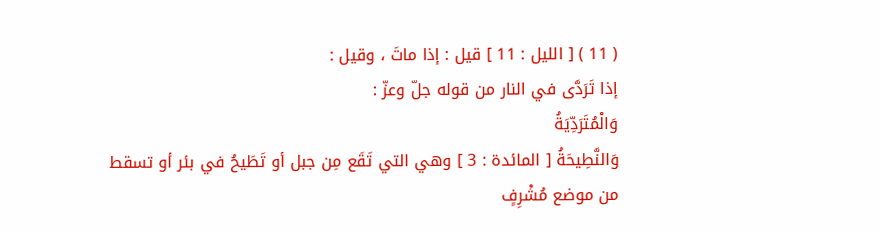( 11 ) [ الليل : 11 ] قيل : إذا ماتَ ، وقيل :
إذا تَرَدَّى في النار من قوله جلّ وعزّ :
وَالْمُتَرَدِّيَةُ
وَالنَّطِيحَةُ [ المائدة : 3 ] وهي التي تَقَع مِن جبل أو تَطَيحُ في بئر أو تسقط من موضع مُشْرِفٍ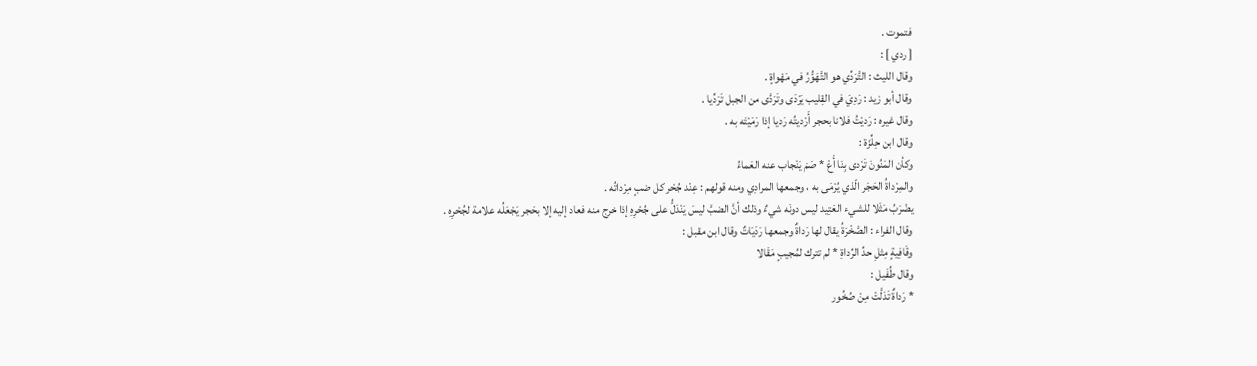فتموت .
[ ردي ] :
وقال الليث : التَّرَدِّي هو التَّهَوُّرُ في مَهْواةٍ .
وقال أبو زيد : رَدِيَ في القِليب يَرْدَى وتَرَدَّى من الجبل تَرَدِّيا .
وقال غيره : رَديْتُ فلانا بحجر أَرْديتُه رَديا إذا رَمَيْتَه به .
وقال ابن حِلِّزَة :
وكأن المَنُونَ تَرْدى بِنَا أَعْ * صَمَ يَنْجاب عنه العَماءُ
والمِرْداةُ الحَجَر الّذي يُرْمَى به ، وجمعها المرادِي ومنه قولهم : عِنْد جُحْر كل ضبٍ مِرْداتُه .
يضْرَبُ مَثَلا للشيء العَتِيد ليس دونَه شيءٌ وذلك أنَّ الضبَّ ليسَ يَنْدَلُّ على جُحْرِهِ إذا خرج منه فعاد إليه إلا بحَجر يَجْعَلُه علامة لجُحْرِهِ .
وقال الفراء : الصَّخْرَةُ يقال لها رَداةٌ وجمعها رَدَيَاتٌ وقال ابن مقبل :
وقَافِيةٍ مِثلِ حدِّ الرِّداةِ * لم تترك لمُجيبٍ مَقَالا
وقال طُفَيل :
* رَداةٌ تَدَلَّتْ مِنْ صُخُور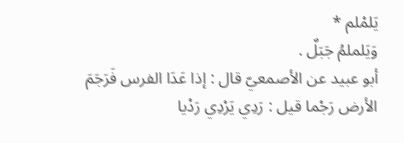يَلمْلم *
وَيَلملمُ جَبَلٌ .
أبو عبيد عن الأصمعيّ قال : إذا عَدَا الفرس فَرَجَمَ الأرض رَجْما قيل : رَدِي يَرْدِي رَدْيا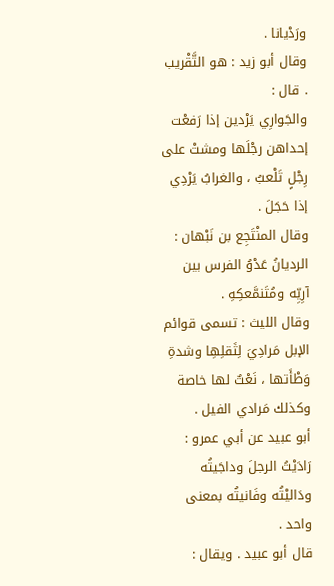ورَدْيانا .
وقال أبو زيد : هو التَّقْريب . قال :
والجَوارِي يَرْدين إذا رَفعْت إحداهن رجْلَها ومشتْ على رِجْلٍ تَلْعبُ ، والغرابُ يَرْدِي إذا حَجَلَ .
وقال المنْتَجِع بن نَبْهان : الرديانُ عَدْوُ الفرس بين آرِيِّه ومُتَنمَّعكِهِ .
وقال الليث : تسمى قوائم الإبل مَرادِيَ لِثَقلِهِا وشدةِ وَطْأَتها ، نَعْتٌ لها خاصة وكذلك مَرادي الفيل .
أبو عبيد عن أبي عمرو : رَادَيْتُ الرجلَ وداجَيتُه ودَاليْتُه وفَانيتُه بمعنى واحد .
قال أبو عبيد . ويقال :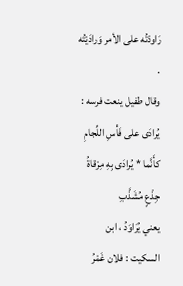رَاودْتُه على الأمر وَرادَيْتُه .
وقال طفيل ينعت فرسه :
يُرادَى على فَأْسِ اللِّجامِ كأَنَّما * يُرادَى بِهِ مِرْقاةُ جِذْعٍ مُشَذَّبِ
يعني يُرَاوَدُ ، ابن السكيت : فلان غَمْرُ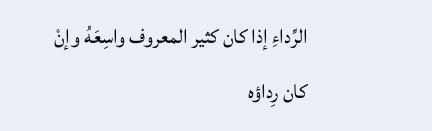الرِّداءِ إذا كان كثير المعروف واسِعَهُ وإنْ كان رِداؤه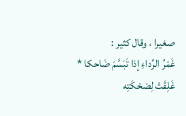صغيرا ، وقال كثير :
غَمْرُ الرِّداءِ إذا تَبَسَّمَ ضَاحكا * غَلِقَتْ لِضحْكَتِه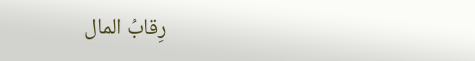رِقابُ المال